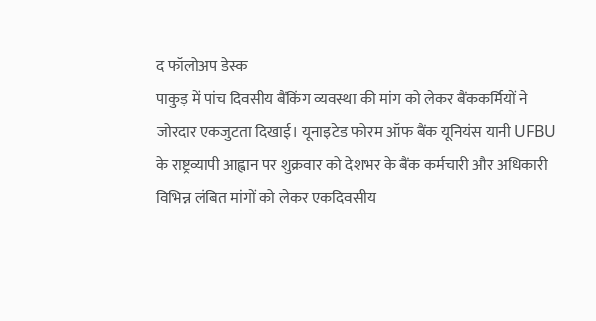द फॉलोअप डेस्क
पाकुड़ में पांच दिवसीय बैंकिंग व्यवस्था की मांग को लेकर बैंककर्मियों ने जोरदार एकजुटता दिखाई। यूनाइटेड फोरम ऑफ बैंक यूनियंस यानी UFBU के राष्ट्रव्यापी आह्वान पर शुक्रवार को देशभर के बैंक कर्मचारी और अधिकारी विभिन्न लंबित मांगों को लेकर एकदिवसीय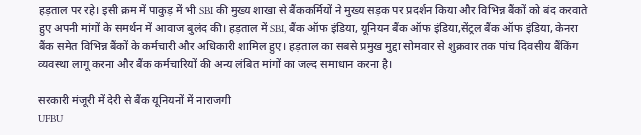हड़ताल पर रहे। इसी क्रम में पाकुड़ में भी SBI की मुख्य शाखा से बैंककर्मियों ने मुख्य सड़क पर प्रदर्शन किया और विभिन्न बैंकों को बंद करवाते हुए अपनी मांगों के समर्थन में आवाज बुलंद की। हड़ताल में SBI, बैंक ऑफ इंडिया, यूनियन बैंक ऑफ इंडिया,सेंट्रल बैंक ऑफ इंडिया, केनरा बैंक समेत विभिन्न बैंकों के कर्मचारी और अधिकारी शामिल हुए। हड़ताल का सबसे प्रमुख मुद्दा सोमवार से शुक्रवार तक पांच दिवसीय बैंकिंग व्यवस्था लागू करना और बैंक कर्मचारियों की अन्य लंबित मांगों का जल्द समाधान करना है।

सरकारी मंजूरी में देरी से बैंक यूनियनों में नाराजगी
UFBU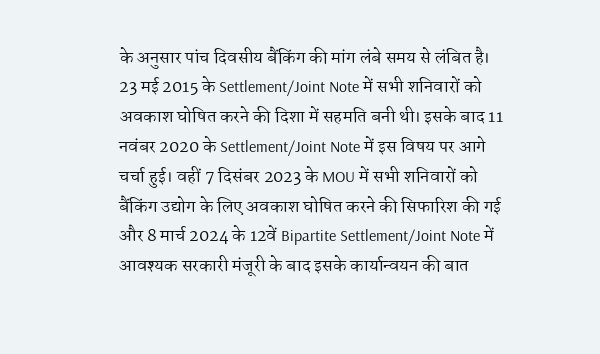के अनुसार पांच दिवसीय बैंकिंग की मांग लंबे समय से लंबित है। 23 मई 2015 के Settlement/Joint Note में सभी शनिवारों को अवकाश घोषित करने की दिशा में सहमति बनी थी। इसके बाद 11 नवंबर 2020 के Settlement/Joint Note में इस विषय पर आगे चर्चा हुई। वहीं 7 दिसंबर 2023 के MOU में सभी शनिवारों को बैंकिंग उद्योग के लिए अवकाश घोषित करने की सिफारिश की गई और 8 मार्च 2024 के 12वें Bipartite Settlement/Joint Note में आवश्यक सरकारी मंजूरी के बाद इसके कार्यान्वयन की बात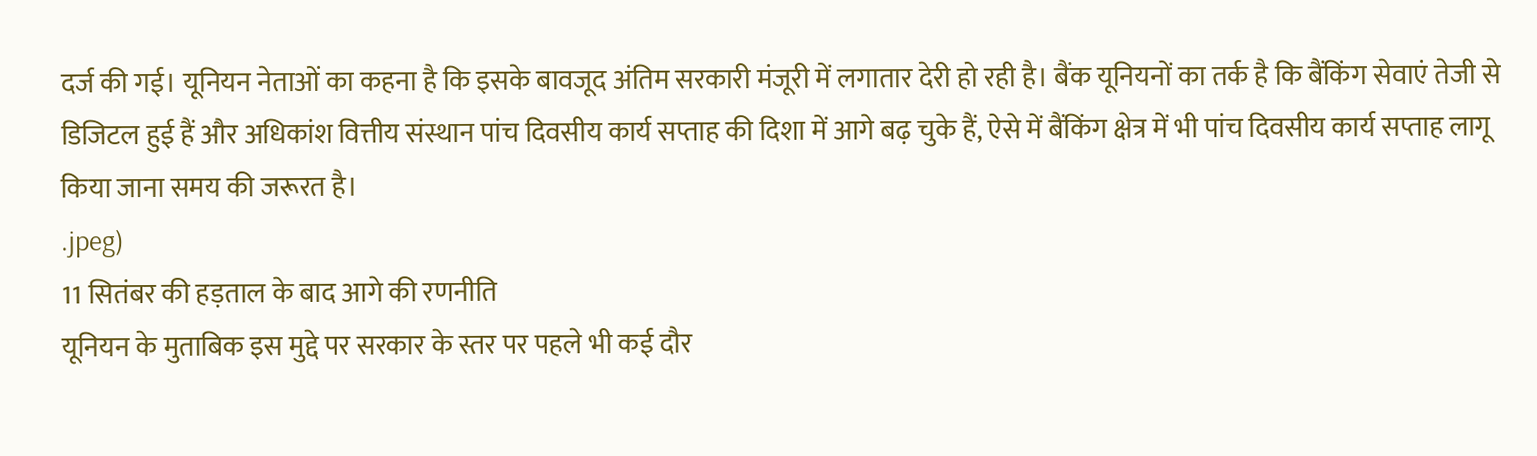दर्ज की गई। यूनियन नेताओं का कहना है कि इसके बावजूद अंतिम सरकारी मंजूरी में लगातार देरी हो रही है। बैंक यूनियनों का तर्क है कि बैंकिंग सेवाएं तेजी से डिजिटल हुई हैं और अधिकांश वित्तीय संस्थान पांच दिवसीय कार्य सप्ताह की दिशा में आगे बढ़ चुके हैं, ऐसे में बैंकिंग क्षेत्र में भी पांच दिवसीय कार्य सप्ताह लागू किया जाना समय की जरूरत है।
.jpeg)
11 सितंबर की हड़ताल के बाद आगे की रणनीति
यूनियन के मुताबिक इस मुद्दे पर सरकार के स्तर पर पहले भी कई दौर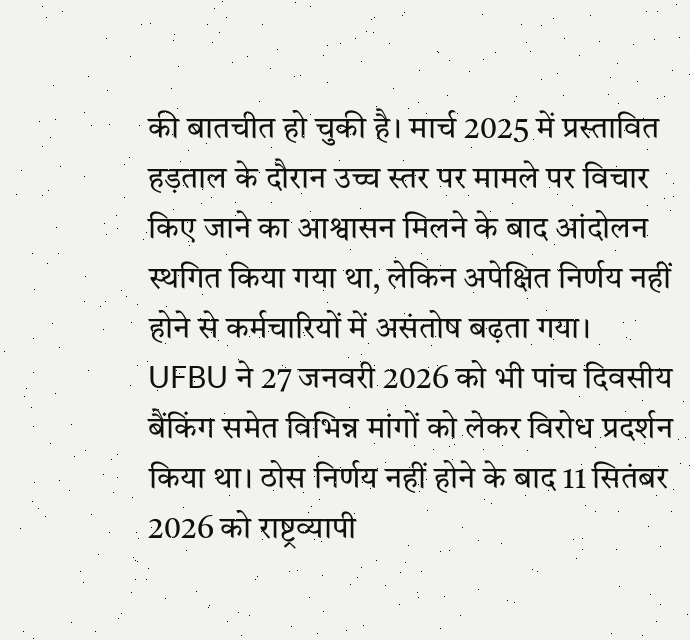की बातचीत हो चुकी है। मार्च 2025 में प्रस्तावित हड़ताल के दौरान उच्च स्तर पर मामले पर विचार किए जाने का आश्वासन मिलने के बाद आंदोलन स्थगित किया गया था, लेकिन अपेक्षित निर्णय नहीं होने से कर्मचारियों में असंतोष बढ़ता गया। UFBU ने 27 जनवरी 2026 को भी पांच दिवसीय बैंकिंग समेत विभिन्न मांगों को लेकर विरोध प्रदर्शन किया था। ठोस निर्णय नहीं होने के बाद 11 सितंबर 2026 को राष्ट्रव्यापी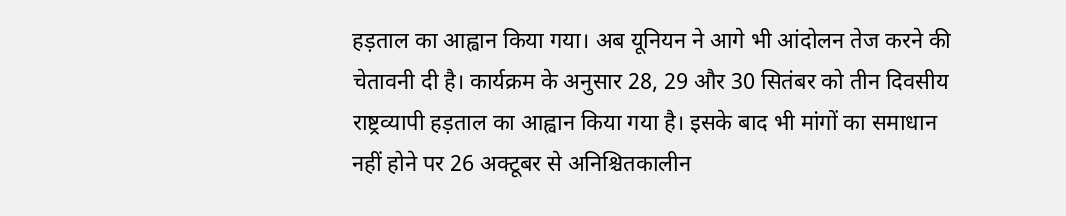हड़ताल का आह्वान किया गया। अब यूनियन ने आगे भी आंदोलन तेज करने की चेतावनी दी है। कार्यक्रम के अनुसार 28, 29 और 30 सितंबर को तीन दिवसीय राष्ट्रव्यापी हड़ताल का आह्वान किया गया है। इसके बाद भी मांगों का समाधान नहीं होने पर 26 अक्टूबर से अनिश्चितकालीन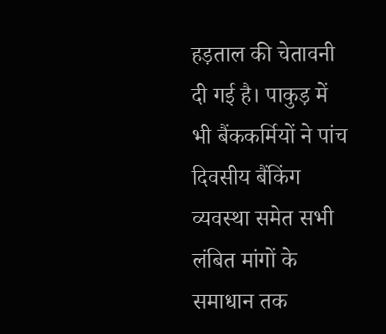हड़ताल की चेतावनी दी गई है। पाकुड़ में भी बैंककर्मियों ने पांच दिवसीय बैंकिंग व्यवस्था समेत सभी लंबित मांगों के समाधान तक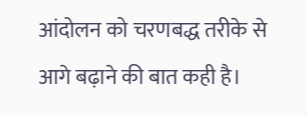आंदोलन को चरणबद्ध तरीके से आगे बढ़ाने की बात कही है।